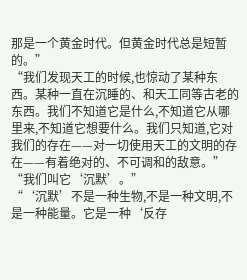那是一个黄金时代。但黄金时代总是短暂的。”
“我们发现天工的时候,也惊动了某种东西。某种一直在沉睡的、和天工同等古老的东西。我们不知道它是什么,不知道它从哪里来,不知道它想要什么。我们只知道,它对我们的存在——对一切使用天工的文明的存在——有着绝对的、不可调和的敌意。”
“我们叫它‘沉默’。”
“‘沉默’不是一种生物,不是一种文明,不是一种能量。它是一种‘反存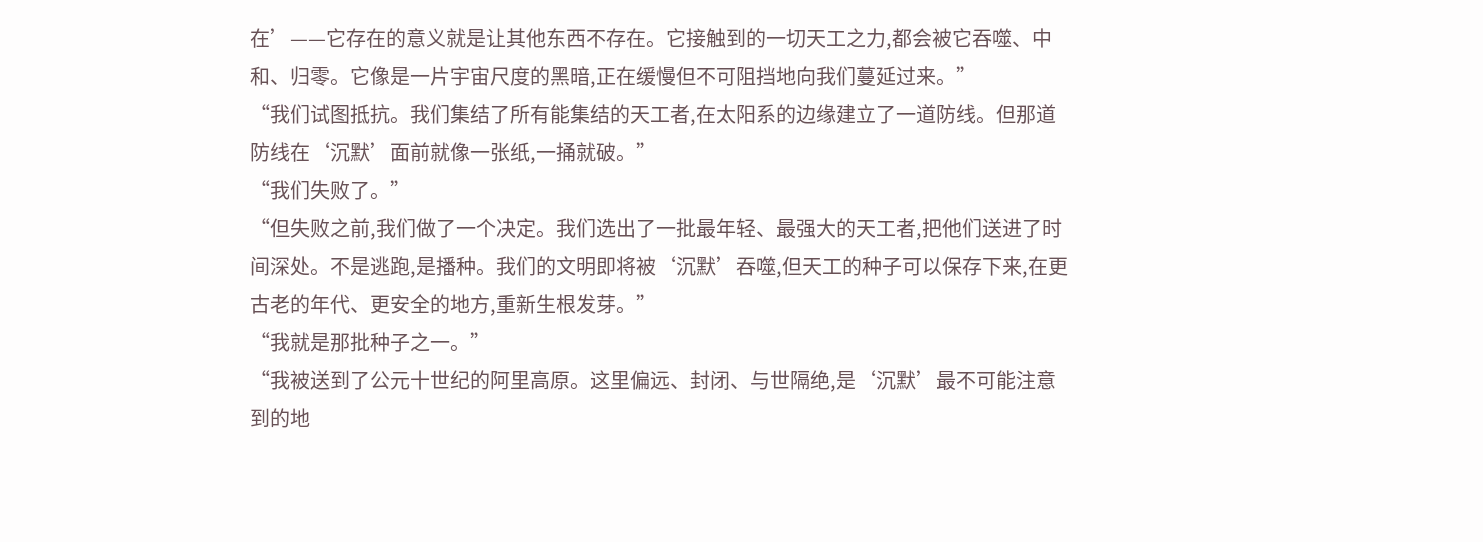在’——它存在的意义就是让其他东西不存在。它接触到的一切天工之力,都会被它吞噬、中和、归零。它像是一片宇宙尺度的黑暗,正在缓慢但不可阻挡地向我们蔓延过来。”
“我们试图抵抗。我们集结了所有能集结的天工者,在太阳系的边缘建立了一道防线。但那道防线在‘沉默’面前就像一张纸,一捅就破。”
“我们失败了。”
“但失败之前,我们做了一个决定。我们选出了一批最年轻、最强大的天工者,把他们送进了时间深处。不是逃跑,是播种。我们的文明即将被‘沉默’吞噬,但天工的种子可以保存下来,在更古老的年代、更安全的地方,重新生根发芽。”
“我就是那批种子之一。”
“我被送到了公元十世纪的阿里高原。这里偏远、封闭、与世隔绝,是‘沉默’最不可能注意到的地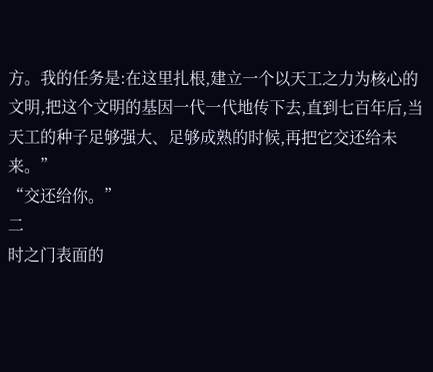方。我的任务是:在这里扎根,建立一个以天工之力为核心的文明,把这个文明的基因一代一代地传下去,直到七百年后,当天工的种子足够强大、足够成熟的时候,再把它交还给未来。”
“交还给你。”
二
时之门表面的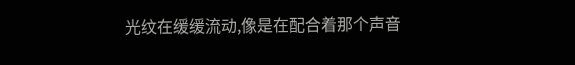光纹在缓缓流动,像是在配合着那个声音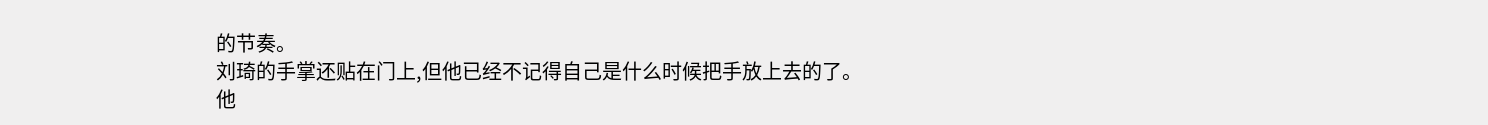的节奏。
刘琦的手掌还贴在门上,但他已经不记得自己是什么时候把手放上去的了。他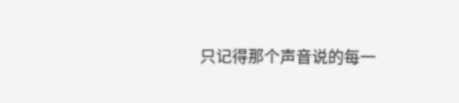只记得那个声音说的每一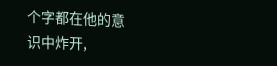个字都在他的意识中炸开,